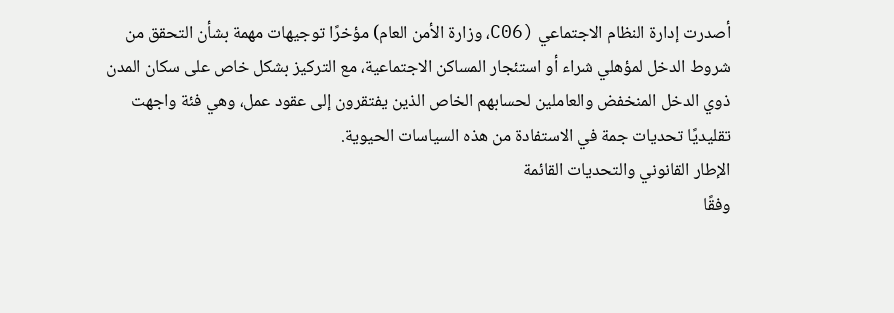أصدرت إدارة النظام الاجتماعي (C06، وزارة الأمن العام) مؤخرًا توجيهات مهمة بشأن التحقق من شروط الدخل لمؤهلي شراء أو استئجار المساكن الاجتماعية، مع التركيز بشكل خاص على سكان المدن ذوي الدخل المنخفض والعاملين لحسابهم الخاص الذين يفتقرون إلى عقود عمل، وهي فئة واجهت تقليديًا تحديات جمة في الاستفادة من هذه السياسات الحيوية.
الإطار القانوني والتحديات القائمة
وفقًا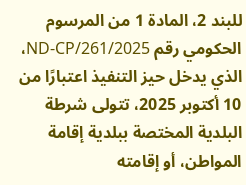للبند 2، المادة 1 من المرسوم الحكومي رقم 261/2025/ND-CP، الذي يدخل حيز التنفيذ اعتبارًا من 10 أكتوبر 2025، تتولى شرطة البلدية المختصة ببلدية إقامة المواطن، أو إقامته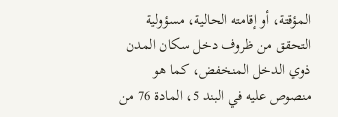المؤقتة، أو إقامته الحالية، مسؤولية التحقق من ظروف دخل سكان المدن ذوي الدخل المنخفض، كما هو منصوص عليه في البند 5، المادة 76 من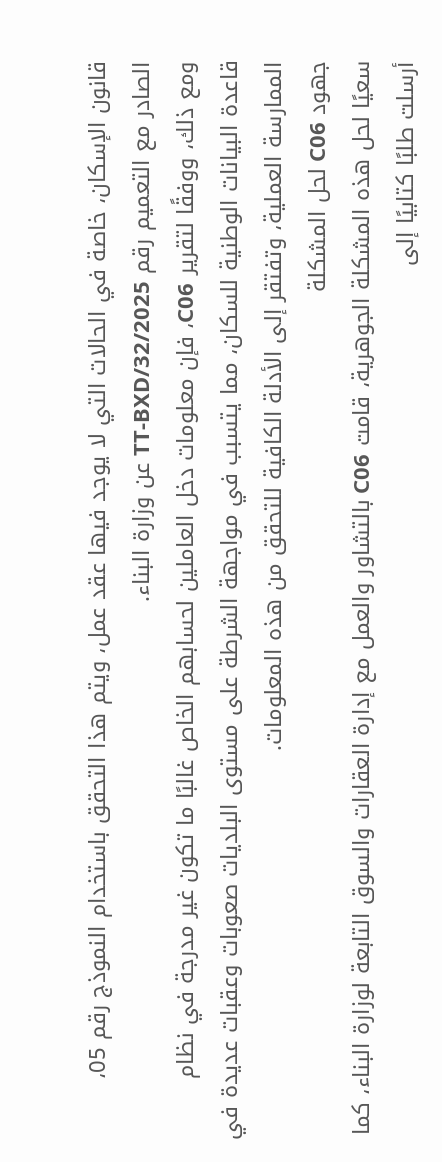قانون الإسكان، خاصة في الحالات التي لا يوجد فيها عقد عمل، ويتم هذا التحقق باستخدام النموذج رقم 05، الصادر مع التعميم رقم 32/2025/TT-BXD عن وزارة البناء.
ومع ذلك، ووفقًا لتقرير C06، فإن معلومات دخل العاملين لحسابهم الخاص غالبًا ما تكون غير مدرجة في نظام قاعدة البيانات الوطنية للسكان، مما يتسبب في مواجهة الشرطة على مستوى البلديات صعوبات وعقبات عديدة في الممارسة العملية، وتفتقر إلى الأدلة الكافية للتحقق من هذه المعلومات.
جهود C06 لحل المشكلة
سعيًا لحل هذه المشكلة الجوهرية، قامت C06 بالتشاور والعمل مع إدارة العقارات والسوق التابعة لوزارة البناء، كما أرسلت طلبًا كتابيًا إلى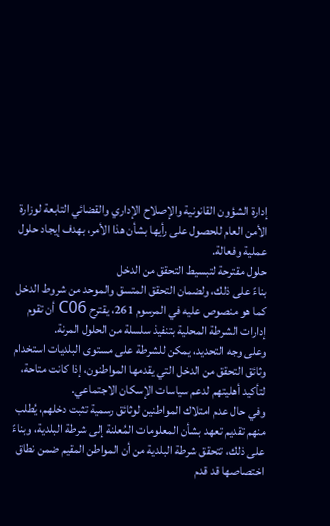إدارة الشؤون القانونية والإصلاح الإداري والقضائي التابعة لوزارة الأمن العام للحصول على رأيها بشأن هذا الأمر، بهدف إيجاد حلول عملية وفعالة.
حلول مقترحة لتبسيط التحقق من الدخل
بناءً على ذلك، ولضمان التحقق المتسق والموحد من شروط الدخل كما هو منصوص عليه في المرسوم 261، يقترح C06 أن تقوم إدارات الشرطة المحلية بتنفيذ سلسلة من الحلول المرنة.
وعلى وجه التحديد، يمكن للشرطة على مستوى البلديات استخدام وثائق التحقق من الدخل التي يقدمها المواطنون، إذا كانت متاحة، لتأكيد أهليتهم لدعم سياسات الإسكان الاجتماعي.
وفي حال عدم امتلاك المواطنين لوثائق رسمية تثبت دخلهم، يُطلب منهم تقديم تعهد بشأن المعلومات المُعلنة إلى شرطة البلدية، وبناءً على ذلك، تتحقق شرطة البلدية من أن المواطن المقيم ضمن نطاق اختصاصها قد قدم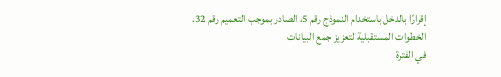إقرارًا بالدخل باستخدام النموذج رقم 5، الصادر بموجب التعميم رقم 32.
الخطوات المستقبلية لتعزيز جمع البيانات
في الفترة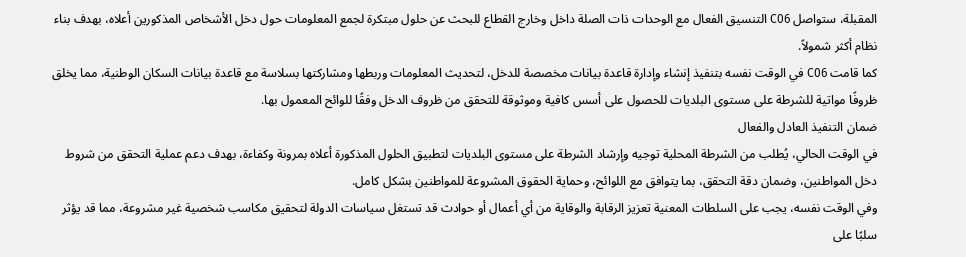المقبلة، ستواصل C06 التنسيق الفعال مع الوحدات ذات الصلة داخل وخارج القطاع للبحث عن حلول مبتكرة لجمع المعلومات حول دخل الأشخاص المذكورين أعلاه، بهدف بناء نظام أكثر شمولاً.
كما قامت C06 في الوقت نفسه بتنفيذ إنشاء وإدارة قاعدة بيانات مخصصة للدخل، لتحديث المعلومات وربطها ومشاركتها بسلاسة مع قاعدة بيانات السكان الوطنية، مما يخلق ظروفًا مواتية للشرطة على مستوى البلديات للحصول على أسس كافية وموثوقة للتحقق من ظروف الدخل وفقًا للوائح المعمول بها.
ضمان التنفيذ العادل والفعال
في الوقت الحالي، يُطلب من الشرطة المحلية توجيه وإرشاد الشرطة على مستوى البلديات لتطبيق الحلول المذكورة أعلاه بمرونة وكفاءة، بهدف دعم عملية التحقق من شروط دخل المواطنين، وضمان دقة التحقق، بما يتوافق مع اللوائح، وحماية الحقوق المشروعة للمواطنين بشكل كامل.
وفي الوقت نفسه، يجب على السلطات المعنية تعزيز الرقابة والوقاية من أي أعمال أو حوادث قد تستغل سياسات الدولة لتحقيق مكاسب شخصية غير مشروعة، مما قد يؤثر سلبًا على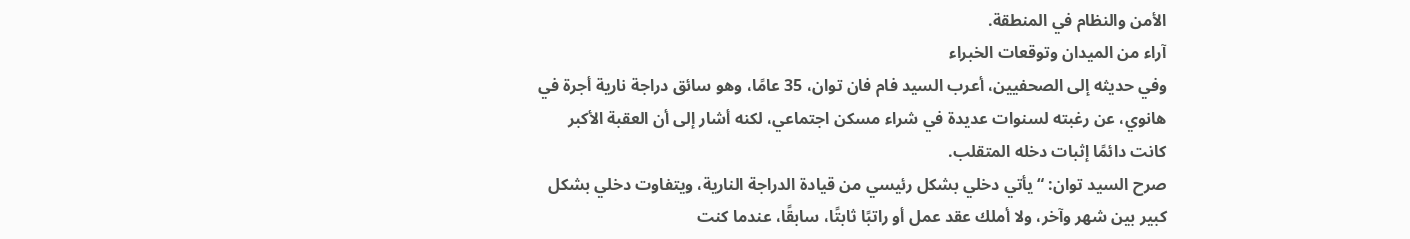الأمن والنظام في المنطقة.
آراء من الميدان وتوقعات الخبراء
وفي حديثه إلى الصحفيين، أعرب السيد فام فان توان، 35 عامًا، وهو سائق دراجة نارية أجرة في هانوي، عن رغبته لسنوات عديدة في شراء مسكن اجتماعي، لكنه أشار إلى أن العقبة الأكبر كانت دائمًا إثبات دخله المتقلب.
صرح السيد توان: “يأتي دخلي بشكل رئيسي من قيادة الدراجة النارية، ويتفاوت دخلي بشكل كبير بين شهر وآخر، ولا أملك عقد عمل أو راتبًا ثابتًا، سابقًا، عندما كنت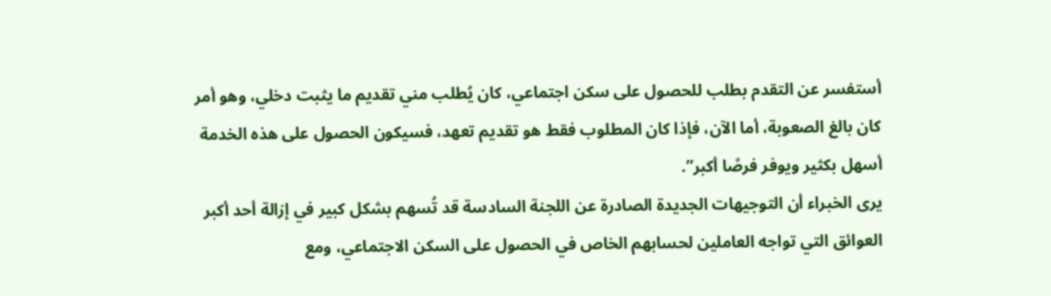أستفسر عن التقدم بطلب للحصول على سكن اجتماعي، كان يُطلب مني تقديم ما يثبت دخلي، وهو أمر كان بالغ الصعوبة، أما الآن، فإذا كان المطلوب فقط هو تقديم تعهد، فسيكون الحصول على هذه الخدمة أسهل بكثير ويوفر فرصًا أكبر”.
يرى الخبراء أن التوجيهات الجديدة الصادرة عن اللجنة السادسة قد تُسهم بشكل كبير في إزالة أحد أكبر العوائق التي تواجه العاملين لحسابهم الخاص في الحصول على السكن الاجتماعي، ومع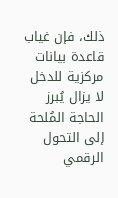ذلك، فإن غياب قاعدة بيانات مركزية للدخل لا يزال يُبرز الحاجة المُلحة إلى التحول الرقمي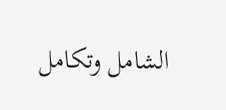الشامل وتكامل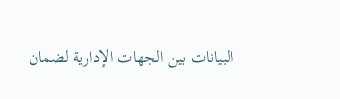البيانات بين الجهات الإدارية لضمان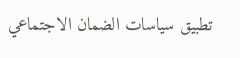تطبيق سياسات الضمان الاجتماعي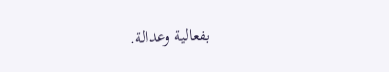بفعالية وعدالة.